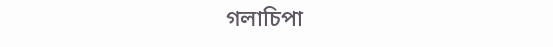গলাচিপা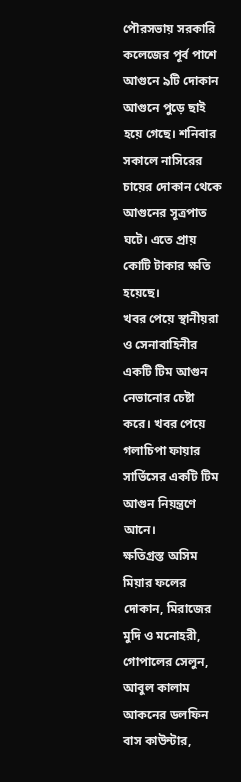পৌরসভায় সরকারি কলেজের পূর্ব পাশে আগুনে ৯টি দোকান আগুনে পুড়ে ছাই হয়ে গেছে। শনিবার সকালে নাসিরের চায়ের দোকান থেকে আগুনের সূত্রপাত ঘটে। এতে প্রায় কোটি টাকার ক্ষতি হয়েছে।
খবর পেয়ে স্থানীয়রা ও সেনাবাহিনীর একটি টিম আগুন নেভানোর চেষ্টা করে। খবর পেয়ে গলাচিপা ফায়ার সার্ভিসের একটি টিম আগুন নিয়ন্ত্রণে আনে।
ক্ষতিগ্রস্ত অসিম মিয়ার ফলের দোকান, মিরাজের মুদি ও মনোহরী, গোপালের সেলুন, আবুল কালাম আকনের ডলফিন বাস কাউন্টার,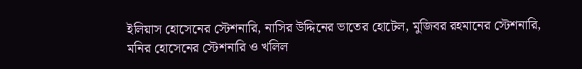ইলিয়াস হোসেনের স্টেশনারি, নাসির উদ্দিনের ভাতের হোটেল, মুজিবর রহমানের স্টেশনারি, মনির হোসেনের স্টেশনারি ও খলিল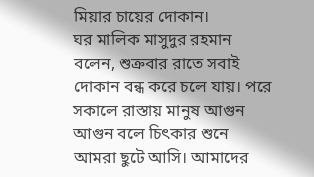মিয়ার চায়ের দোকান।
ঘর মালিক মাসুদুর রহমান বলেন, শুক্রবার রাতে সবাই দোকান বন্ধ করে চলে যায়। পরে সকালে রাস্তায় মানুষ আগুন আগুন বলে চিৎকার শুনে আমরা ছুটে আসি। আমাদের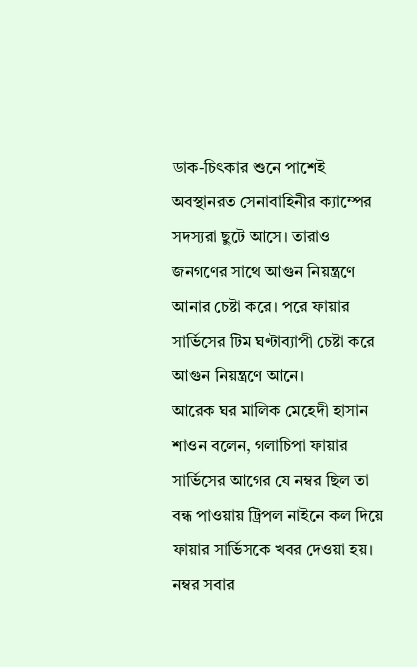ডাক-চিৎকার শুনে পাশেই অবস্থানরত সেনাবাহিনীর ক্যাম্পের সদস্যরা ছুটে আসে। তারাও জনগণের সাথে আগুন নিয়ন্ত্রণে আনার চেষ্টা করে। পরে ফায়ার সার্ভিসের টিম ঘণ্টাব্যাপী চেষ্টা করে আগুন নিয়ন্ত্রণে আনে।
আরেক ঘর মালিক মেহেদী হাসান শাওন বলেন, গলাচিপা ফায়ার সার্ভিসের আগের যে নম্বর ছিল তা বন্ধ পাওয়ায় ট্রিপল নাইনে কল দিয়ে ফায়ার সার্ভিসকে খবর দেওয়া হয়। নম্বর সবার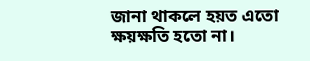জানা থাকলে হয়ত এতো ক্ষয়ক্ষতি হতো না।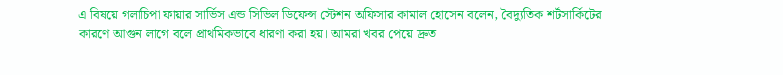এ বিষয়ে গলাচিপা ফায়ার সার্ভিস এন্ড সিভিল ডিফেন্স স্টেশন অফিসার কামাল হোসেন বলেন, বৈদ্যুতিক শর্টসার্কিটের কারণে আগুন লাগে বলে প্রাথমিকভাবে ধারণা করা হয়। আমরা খবর পেয়ে দ্রুত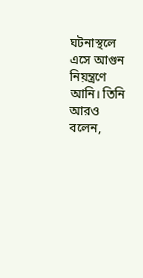ঘটনাস্থলে এসে আগুন নিয়ন্ত্রণে আনি। তিনি আরও বলেন,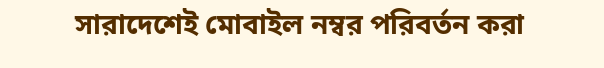সারাদেশেই মোবাইল নম্বর পরিবর্তন করা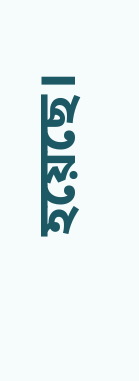হয়েছে।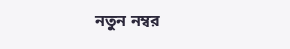নতুন নম্বর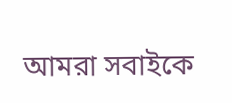আমরা সবাইকে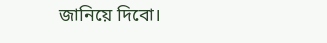জানিয়ে দিবো।